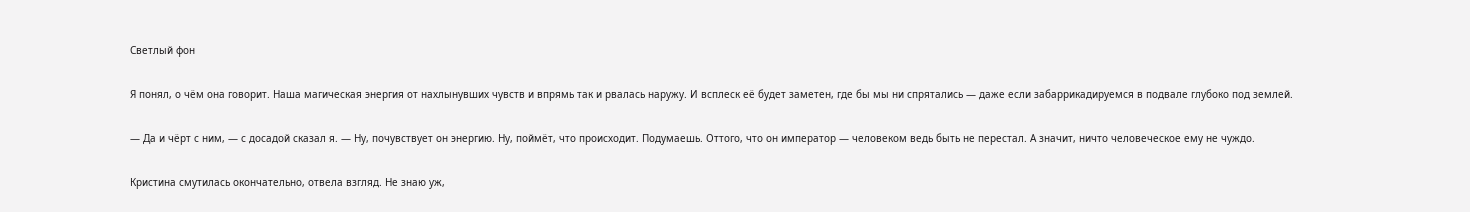Светлый фон

Я понял, о чём она говорит. Наша магическая энергия от нахлынувших чувств и впрямь так и рвалась наружу. И всплеск её будет заметен, где бы мы ни спрятались — даже если забаррикадируемся в подвале глубоко под землей.

— Да и чёрт с ним, — с досадой сказал я. — Ну, почувствует он энергию. Ну, поймёт, что происходит. Подумаешь. Оттого, что он император — человеком ведь быть не перестал. А значит, ничто человеческое ему не чуждо.

Кристина смутилась окончательно, отвела взгляд. Не знаю уж,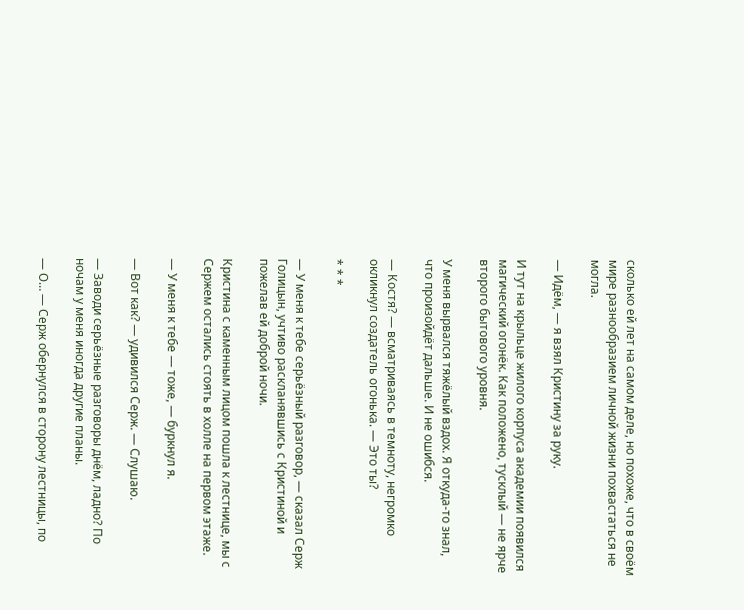сколько ей лет на самом деле, но похоже, что в своём мире разнообразием личной жизни похвастаться не могла.

— Идём, — я взял Кристину за руку.

И тут на крыльце жилого корпуса академии появился магический огонёк. Как положено, тусклый — не ярче второго бытового уровня.

У меня вырвался тяжёлый вздох. Я откуда-то знал, что произойдёт дальше. И не ошибся.

— Костя? — всматриваясь в темноту, негромко окликнул создатель огонька. — Это ты?

* * *

— У меня к тебе серьёзный разговор, — сказал Серж Голицын, учтиво раскланявшись с Кристиной и пожелав ей доброй ночи.

Кристина с каменным лицом пошла к лестнице, мы с Сержем остались стоять в холле на первом этаже.

— У меня к тебе — тоже, — буркнул я.

— Вот как? — удивился Серж. — Слушаю.

— Заводи серьёзные разговоры днём, ладно? По ночам у меня иногда другие планы.

— О… — Серж обернулся в сторону лестницы, по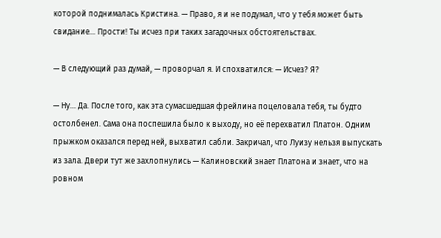которой поднималась Кристина. — Право, я и не подумал, что у тебя может быть свидание… Прости! Ты исчез при таких загадочных обстоятельствах.

— В следующий раз думай, — проворчал я. И спохватился: — Исчез? Я?

— Ну… Да. После того, как эта сумасшедшая фрейлина поцеловала тебя, ты будто остолбенел. Сама она поспешила было к выходу, но её перехватил Платон. Одним прыжком оказался перед ней, выхватил сабли. Закричал, что Луизу нельзя выпускать из зала. Двери тут же захлопнулись — Калиновский знает Платона и знает, что на ровном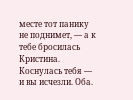месте тот панику не поднимет, — а к тебе бросилась Кристина. Коснулась тебя — и вы исчезли. Оба.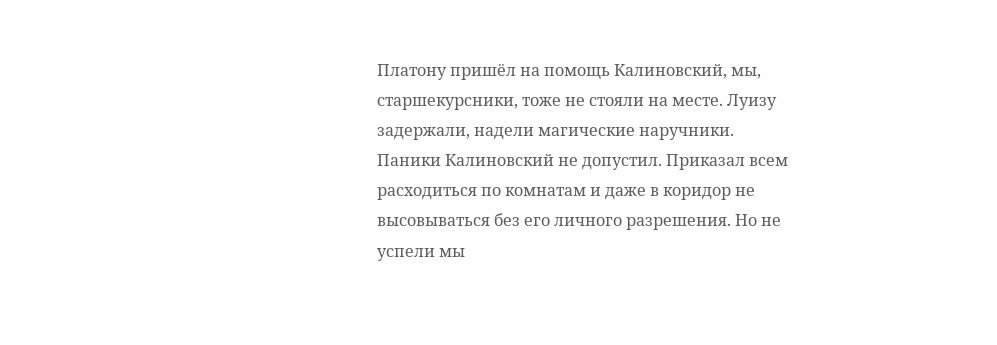Платону пришёл на помощь Калиновский, мы, старшекурсники, тоже не стояли на месте. Луизу задержали, надели магические наручники. Паники Калиновский не допустил. Приказал всем расходиться по комнатам и даже в коридор не высовываться без его личного разрешения. Но не успели мы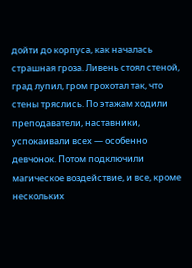дойти до корпуса, как началась страшная гроза. Ливень стоял стеной, град лупил, гром грохотал так, что стены тряслись. По этажам ходили преподаватели, наставники, успокаивали всех — особенно девчонок. Потом подключили магическое воздействие, и все, кроме нескольких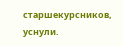старшекурсников, уснули.